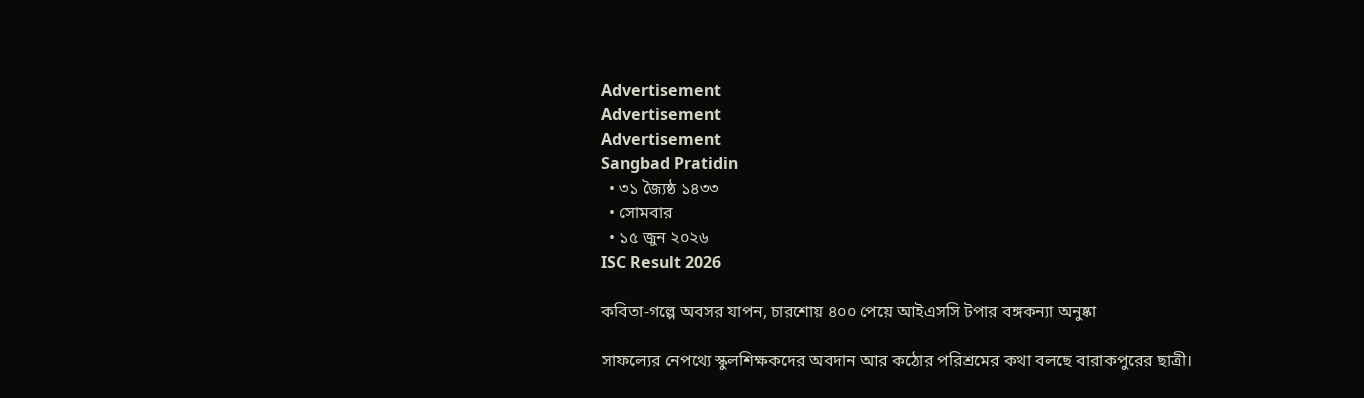Advertisement
Advertisement
Advertisement
Sangbad Pratidin
  • ৩১ জ্যৈষ্ঠ ১৪৩৩
  • সোমবার
  • ১৫ জুন ২০২৬
ISC Result 2026

কবিতা-গল্পে অবসর যাপন, চারশোয় ৪০০ পেয়ে আইএসসি টপার বঙ্গকন্যা অনুষ্কা

সাফল্যের নেপথ্যে স্কুলশিক্ষকদের অবদান আর কঠোর পরিশ্রমের কথা বলছে বারাকপুরের ছাত্রী।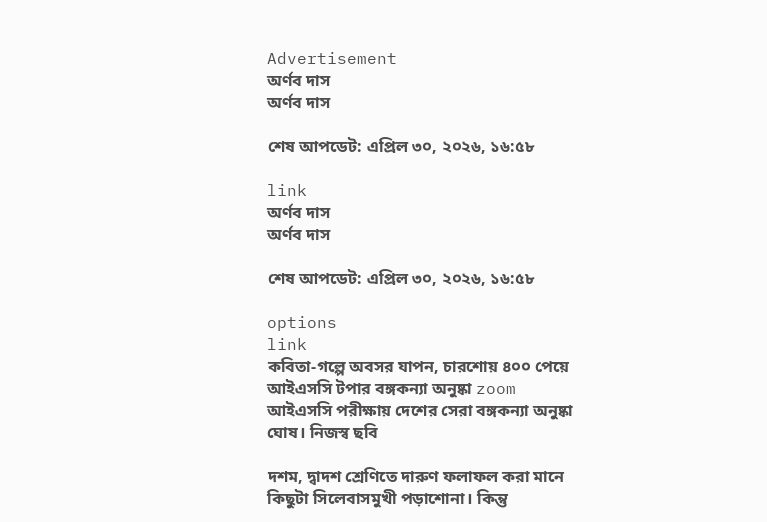Advertisement
অর্ণব দাস
অর্ণব দাস

শেষ আপডেট: এপ্রিল ৩০, ২০২৬, ১৬:৫৮

link
অর্ণব দাস
অর্ণব দাস

শেষ আপডেট: এপ্রিল ৩০, ২০২৬, ১৬:৫৮

options
link
কবিতা-গল্পে অবসর যাপন, চারশোয় ৪০০ পেয়ে আইএসসি টপার বঙ্গকন্যা অনুষ্কা zoom
আইএসসি পরীক্ষায় দেশের সেরা বঙ্গকন্যা অনুষ্কা ঘোষ। নিজস্ব ছবি

দশম, দ্বাদশ শ্রেণিতে দারুণ ফলাফল করা মানে কিছুটা সিলেবাসমুখী পড়াশোনা। কিন্তু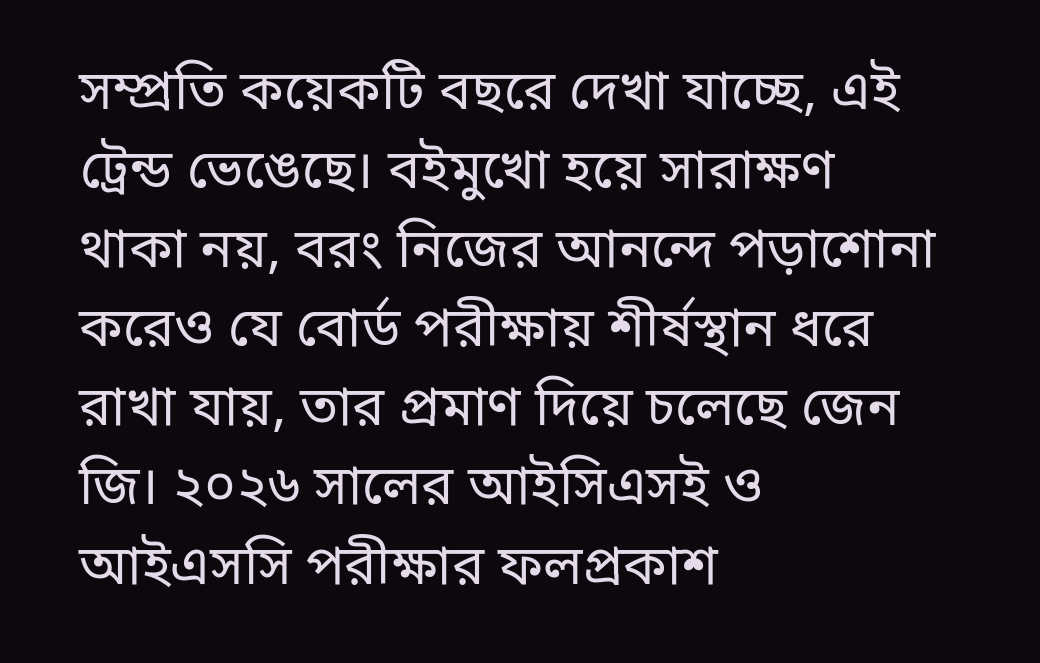সম্প্রতি কয়েকটি বছরে দেখা যাচ্ছে, এই ট্রেন্ড ভেঙেছে। বইমুখো হয়ে সারাক্ষণ থাকা নয়, বরং নিজের আনন্দে পড়াশোনা করেও যে বোর্ড পরীক্ষায় শীর্ষস্থান ধরে রাখা যায়, তার প্রমাণ দিয়ে চলেছে জেন জি। ২০২৬ সালের আইসিএসই ও আইএসসি পরীক্ষার ফলপ্রকাশ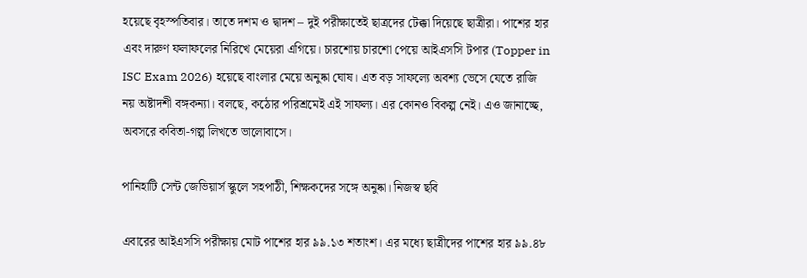হয়েছে বৃহস্পতিবার। তাতে দশম ও দ্বাদশ – দুই পরীক্ষাতেই ছাত্রদের টেক্কা দিয়েছে ছাত্রীরা। পাশের হার এবং দারুণ ফলাফলের নিরিখে মেয়েরা এগিয়ে। চারশোয় চারশো পেয়ে আইএসসি টপার (Topper in ISC Exam 2026) হয়েছে বাংলার মেয়ে অনুষ্কা ঘোষ। এত বড় সাফল্যে অবশ্য ভেসে যেতে রাজি নয় অষ্টাদশী বঙ্গকন্যা। বলছে, কঠোর পরিশ্রমেই এই সাফল্য। এর কোনও বিকল্প নেই। এও জানাচ্ছে, অবসরে কবিতা-গল্প লিখতে ভালোবাসে।

পানিহাটি সেন্ট জেভিয়ার্স স্কুলে সহপাঠী, শিক্ষকদের সঙ্গে অনুষ্কা। নিজস্ব ছবি

এবারের আইএসসি পরীক্ষায় মোট পাশের হার ৯৯.১৩ শতাংশ। এর মধ্যে ছাত্রীদের পাশের হার ৯৯.৪৮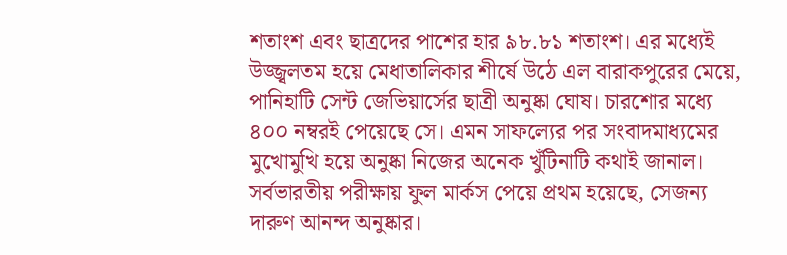শতাংশ এবং ছাত্রদের পাশের হার ৯৮.৮১ শতাংশ। এর মধ্যেই উজ্জ্বলতম হয়ে মেধাতালিকার শীর্ষে উঠে এল বারাকপুরের মেয়ে, পানিহাটি সেন্ট জেভিয়ার্সের ছাত্রী অনুষ্কা ঘোষ। চারশোর মধ্যে ৪০০ নম্বরই পেয়েছে সে। এমন সাফল্যের পর সংবাদমাধ্যমের মুখোমুখি হয়ে অনুষ্কা নিজের অনেক খুঁটিনাটি কথাই জানাল। সর্বভারতীয় পরীক্ষায় ফুল মার্কস পেয়ে প্রথম হয়েছে, সেজন্য দারুণ আনন্দ অনুষ্কার।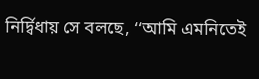নির্দ্বিধায় সে বলছে, ‘‘আমি এমনিতেই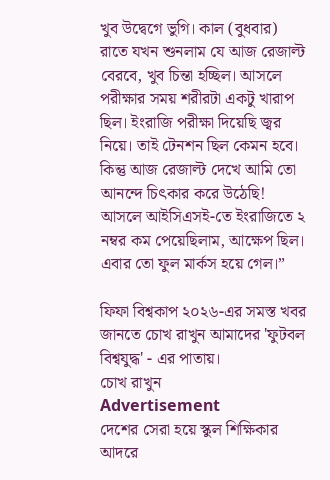খুব উদ্বেগে ভুগি। কাল (বুধবার) রাতে যখন শুনলাম যে আজ রেজাল্ট বেরবে, খুব চিন্তা হচ্ছিল। আসলে পরীক্ষার সময় শরীরটা একটু খারাপ ছিল। ইংরাজি পরীক্ষা দিয়েছি জ্বর নিয়ে। তাই টেনশন ছিল কেমন হবে। কিন্তু আজ রেজাল্ট দেখে আমি তো আনন্দে চিৎকার করে উঠেছি! আসলে আইসিএসই-তে ইংরাজিতে ২ নম্বর কম পেয়েছিলাম, আক্ষেপ ছিল। এবার তো ফুল মার্কস হয়ে গেল।”

ফিফা বিশ্বকাপ ২০২৬-এর সমস্ত খবর জানতে চোখ রাখুন আমাদের 'ফুটবল বিশ্বযুদ্ধ' - এর পাতায়।
চোখ রাখুন
Advertisement
দেশের সেরা হয়ে স্কুল শিক্ষিকার আদরে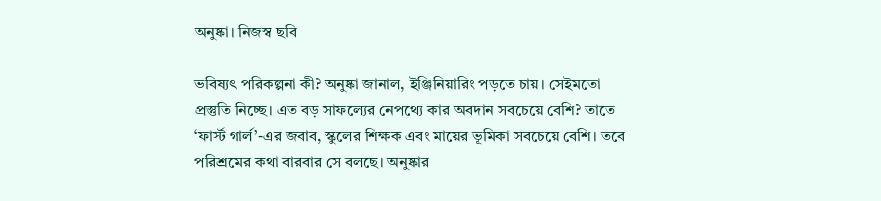অনুষ্কা। নিজস্ব ছবি

ভবিষ্যৎ পরিকল্পনা কী? অনুষ্কা জানাল, ইঞ্জিনিয়ারিং পড়তে চায়। সেইমতো প্রস্তুতি নিচ্ছে। এত বড় সাফল্যের নেপথ্যে কার অবদান সবচেয়ে বেশি? তাতে ‘ফার্স্ট গার্ল’-এর জবাব, স্কুলের শিক্ষক এবং মায়ের ভূমিকা সবচেয়ে বেশি। তবে পরিশ্রমের কথা বারবার সে বলছে। অনুষ্কার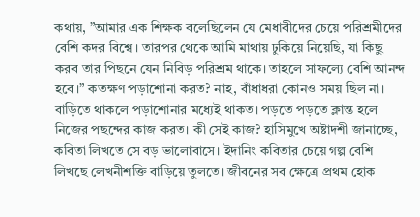কথায়, ”আমার এক শিক্ষক বলেছিলেন যে মেধাবীদের চেয়ে পরিশ্রমীদের বেশি কদর বিশ্বে। তারপর থেকে আমি মাথায় ঢুকিয়ে নিয়েছি, যা কিছু করব তার পিছনে যেন নিবিড় পরিশ্রম থাকে। তাহলে সাফল্যে বেশি আনন্দ হবে।” কতক্ষণ পড়াশোনা করত? নাহ, বাঁধাধরা কোনও সময় ছিল না। বাড়িতে থাকলে পড়াশোনার মধ্যেই থাকত। পড়তে পড়তে ক্লান্ত হলে নিজের পছন্দের কাজ করত। কী সেই কাজ? হাসিমুখে অষ্টাদশী জানাচ্ছে, কবিতা লিখতে সে বড় ভালোবাসে। ইদানিং কবিতার চেয়ে গল্প বেশি লিখছে লেখনীশক্তি বাড়িয়ে তুলতে। জীবনের সব ক্ষেত্রে প্রথম হোক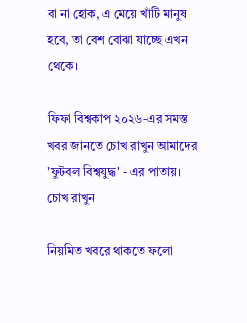বা না হোক, এ মেয়ে খাঁটি মানুষ হবে, তা বেশ বোঝা যাচ্ছে এখন থেকে।

ফিফা বিশ্বকাপ ২০২৬-এর সমস্ত খবর জানতে চোখ রাখুন আমাদের 'ফুটবল বিশ্বযুদ্ধ' - এর পাতায়।
চোখ রাখুন

নিয়মিত খবরে থাকতে ফলো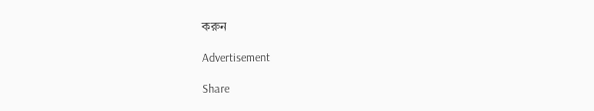করুন

Advertisement

Share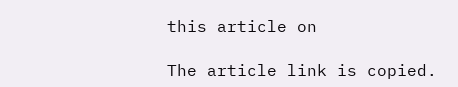this article on

The article link is copied.